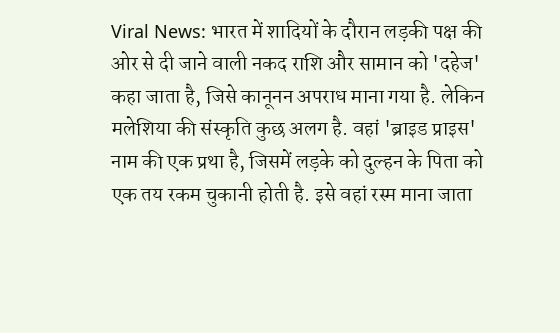Viral News: भारत में शादियों के दौरान लड़की पक्ष की ओर से दी जाने वाली नकद राशि और सामान को 'दहेज' कहा जाता है, जिसे कानूनन अपराध माना गया है. लेकिन मलेशिया की संस्कृति कुछ अलग है. वहां 'ब्राइड प्राइस' नाम की एक प्रथा है, जिसमें लड़के को दुल्हन के पिता को एक तय रकम चुकानी होती है. इसे वहां रस्म माना जाता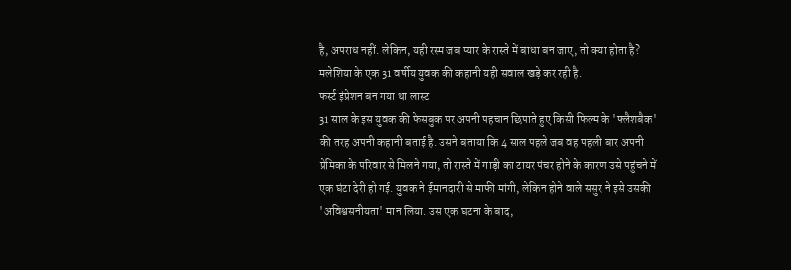है, अपराध नहीं. लेकिन, यही रस्म जब प्यार के रास्ते में बाधा बन जाए, तो क्या होता है? मलेशिया के एक 31 वर्षीय युवक की कहानी यही सवाल खड़े कर रही है.
फर्स्ट इंप्रेशन बन गया था लास्ट
31 साल के इस युवक की फेसबुक पर अपनी पहचान छिपाते हुए किसी फिल्म के 'फ्लैशबैक' की तरह अपनी कहानी बताई है. उसने बताया कि 4 साल पहले जब वह पहली बार अपनी प्रेमिका के परिवार से मिलने गया, तो रास्ते में गाड़ी का टायर पंचर होने के कारण उसे पहुंचने में एक घंटा देरी हो गई. युवक ने ईमानदारी से माफी मांगी, लेकिन होने वाले ससुर ने इसे उसकी 'अविश्वसनीयता' मान लिया. उस एक घटना के बाद,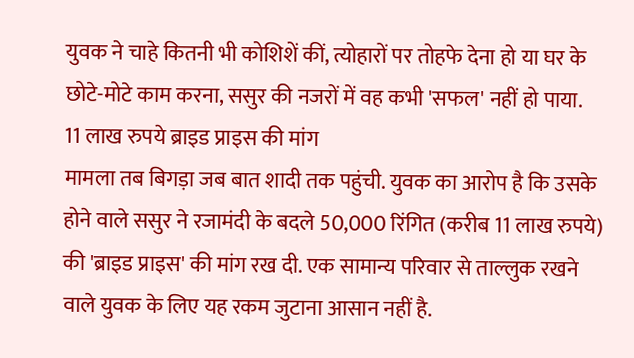युवक ने चाहे कितनी भी कोशिशें कीं, त्योहारों पर तोहफे देना हो या घर के छोटे-मोटे काम करना, ससुर की नजरों में वह कभी 'सफल' नहीं हो पाया.
11 लाख रुपये ब्राइड प्राइस की मांग
मामला तब बिगड़ा जब बात शादी तक पहुंची. युवक का आरोप है कि उसके होने वाले ससुर ने रजामंदी के बदले 50,000 रिंगित (करीब 11 लाख रुपये) की 'ब्राइड प्राइस' की मांग रख दी. एक सामान्य परिवार से ताल्लुक रखने वाले युवक के लिए यह रकम जुटाना आसान नहीं है.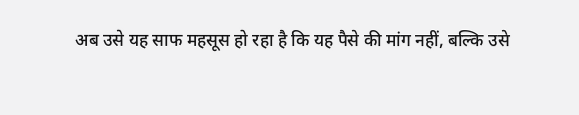अब उसे यह साफ महसूस हो रहा है कि यह पैसे की मांग नहीं, बल्कि उसे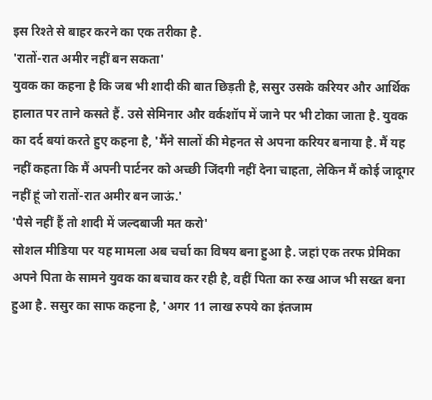इस रिश्ते से बाहर करने का एक तरीका है.
'रातों-रात अमीर नहीं बन सकता'
युवक का कहना है कि जब भी शादी की बात छिड़ती है, ससुर उसके करियर और आर्थिक हालात पर ताने कसते हैं. उसे सेमिनार और वर्कशॉप में जाने पर भी टोका जाता है. युवक का दर्द बयां करते हुए कहना है, 'मैंने सालों की मेहनत से अपना करियर बनाया है. मैं यह नहीं कहता कि मैं अपनी पार्टनर को अच्छी जिंदगी नहीं देना चाहता, लेकिन मैं कोई जादूगर नहीं हूं जो रातों-रात अमीर बन जाऊं.'
'पैसे नहीं हैं तो शादी में जल्दबाजी मत करो'
सोशल मीडिया पर यह मामला अब चर्चा का विषय बना हुआ है. जहां एक तरफ प्रेमिका अपने पिता के सामने युवक का बचाव कर रही है, वहीं पिता का रुख आज भी सख्त बना हुआ है. ससुर का साफ कहना है, 'अगर 11 लाख रुपये का इंतजाम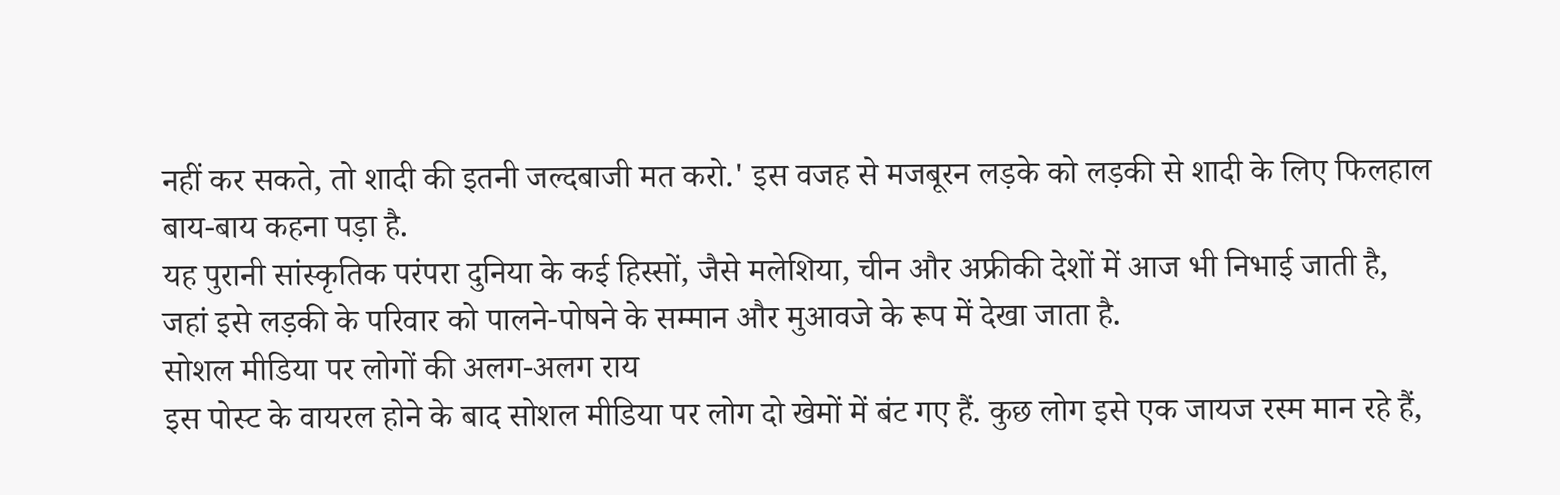नहीं कर सकते, तो शादी की इतनी जल्दबाजी मत करो.' इस वजह से मजबूरन लड़के को लड़की से शादी के लिए फिलहाल बाय-बाय कहना पड़ा है.
यह पुरानी सांस्कृतिक परंपरा दुनिया के कई हिस्सों, जैसे मलेशिया, चीन और अफ्रीकी देशों में आज भी निभाई जाती है, जहां इसे लड़की के परिवार को पालने-पोषने के सम्मान और मुआवजे के रूप में देखा जाता है.
सोशल मीडिया पर लोगों की अलग-अलग राय
इस पोस्ट के वायरल होने के बाद सोशल मीडिया पर लोग दो खेमों में बंट गए हैं. कुछ लोग इसे एक जायज रस्म मान रहे हैं,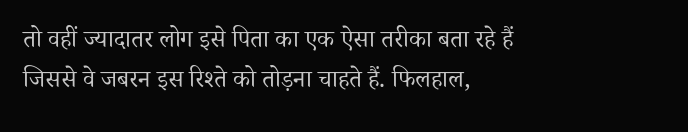तो वहीं ज्यादातर लोग इसे पिता का एक ऐसा तरीका बता रहे हैं जिससे वे जबरन इस रिश्ते को तोड़ना चाहते हैं. फिलहाल,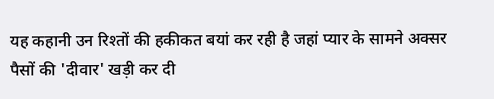यह कहानी उन रिश्तों की हकीकत बयां कर रही है जहां प्यार के सामने अक्सर पैसों की 'दीवार' खड़ी कर दी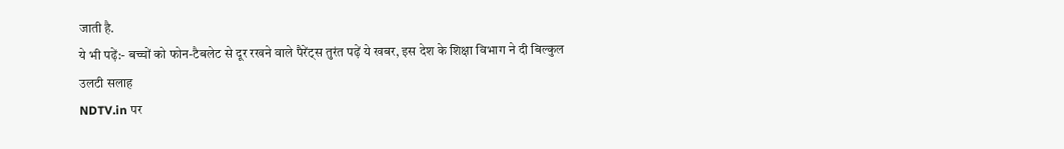जाती है.
ये भी पढ़ें:- बच्चों को फोन-टैबलेट से दूर रखने वाले पैरेंट्स तुरंत पढ़ें ये खबर, इस देश के शिक्षा विभाग ने दी बिल्कुल उलटी सलाह
NDTV.in पर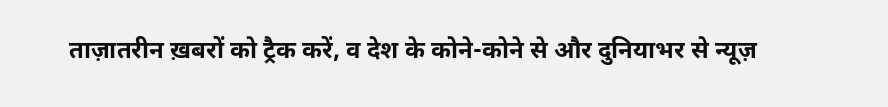ताज़ातरीन ख़बरों को ट्रैक करें, व देश के कोने-कोने से और दुनियाभर से न्यूज़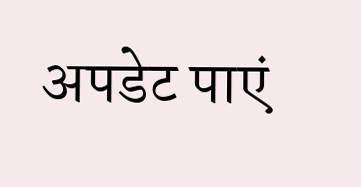अपडेट पाएं